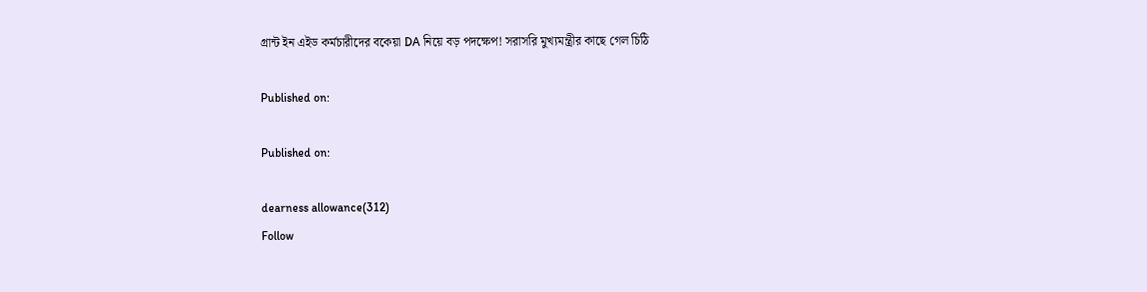গ্রান্ট ইন এইড কর্মচারীদের বকেয়া DA নিয়ে বড় পদক্ষেপ! সরাসরি মুখ্যমন্ত্রীর কাছে গেল চিঠি

Published on:

Published on:

dearness allowance(312)
Follow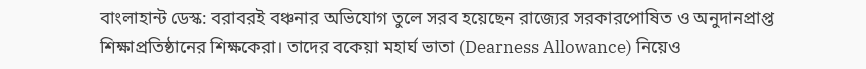বাংলাহান্ট ডেস্ক: বরাবরই বঞ্চনার অভিযোগ তুলে সরব হয়েছেন রাজ্যের সরকারপোষিত ও অনুদানপ্রাপ্ত শিক্ষাপ্রতিষ্ঠানের শিক্ষকেরা। তাদের বকেয়া মহার্ঘ ভাতা (Dearness Allowance) নিয়েও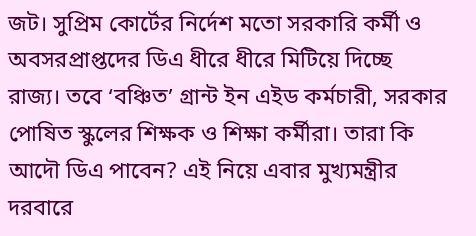জট। সুপ্রিম কোর্টের নির্দেশ মতো সরকারি কর্মী ও অবসরপ্রাপ্তদের ডিএ ধীরে ধীরে মিটিয়ে দিচ্ছে রাজ্য। তবে ‘বঞ্চিত’ গ্রান্ট ইন এইড কর্মচারী, সরকার পোষিত স্কুলের শিক্ষক ও শিক্ষা কর্মীরা। তারা কি আদৌ ডিএ পাবেন? এই নিয়ে এবার মুখ্যমন্ত্রীর দরবারে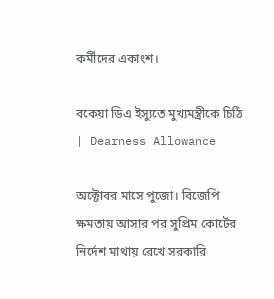কর্মীদের একাংশ।

বকেয়া ডিএ ইস্যুতে মুখ্যমন্ত্রীকে চিঠি | Dearness Allowance

অক্টোবর মাসে পুজো। বিজেপি ক্ষমতায় আসার পর সুপ্রিম কোর্টের নির্দেশ মাথায় রেখে সরকারি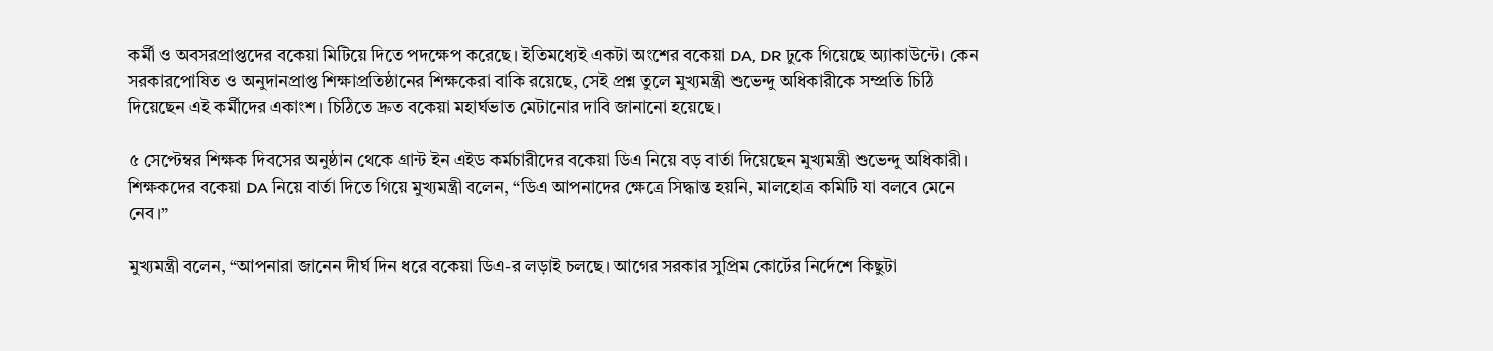কর্মী ও অবসরপ্রাপ্তদের বকেয়া মিটিয়ে দিতে পদক্ষেপ করেছে। ইতিমধ্যেই একটা অংশের বকেয়া DA, DR ঢুকে গিয়েছে অ্যাকাউন্টে। কেন সরকারপোষিত ও অনুদানপ্রাপ্ত শিক্ষাপ্রতিষ্ঠানের শিক্ষকেরা বাকি রয়েছে, সেই প্রশ্ন তুলে মুখ্যমন্ত্রী শুভেন্দু অধিকারীকে সম্প্রতি চিঠি দিয়েছেন এই কর্মীদের একাংশ। চিঠিতে দ্রুত বকেয়া মহার্ঘভাত মেটানোর দাবি জানানো হয়েছে।

৫ সেপ্টেম্বর শিক্ষক দিবসের অনুষ্ঠান থেকে গ্রান্ট ইন এইড কর্মচারীদের বকেয়া ডিএ নিয়ে বড় বার্তা দিয়েছেন মুখ্যমন্ত্রী শুভেন্দু অধিকারী। শিক্ষকদের বকেয়া DA নিয়ে বার্তা দিতে গিয়ে মুখ্যমন্ত্রী বলেন, “ডিএ আপনাদের ক্ষেত্রে সিদ্ধান্ত হয়নি, মালহোত্র কমিটি যা বলবে মেনে নেব।”

মুখ্যমন্ত্রী বলেন, “আপনারা জানেন দীর্ঘ দিন ধরে বকেয়া ডিএ-র লড়াই চলছে। আগের সরকার সুপ্রিম কোর্টের নির্দেশে কিছুটা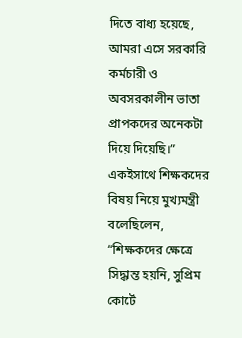দিতে বাধ্য হয়েছে, আমরা এসে সরকারি কর্মচারী ও অবসরকালীন ভাতা প্রাপকদের অনেকটা দিয়ে দিয়েছি।” একইসাথে শিক্ষকদের বিষয় নিয়ে মুখ্যমন্ত্রী বলেছিলেন, “শিক্ষকদের ক্ষেত্রে সিদ্ধান্ত হয়নি, সুপ্রিম কোর্টে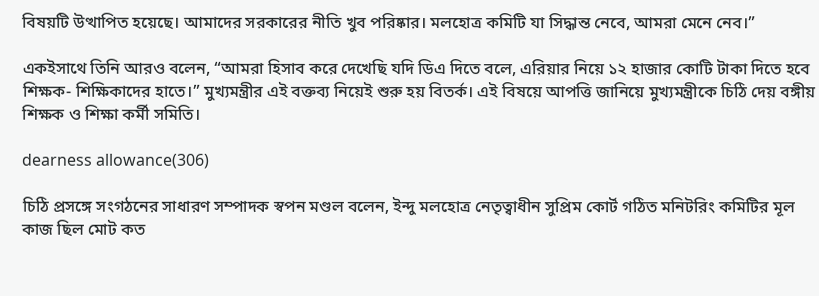বিষয়টি উত্থাপিত হয়েছে। আমাদের সরকারের নীতি খুব পরিষ্কার। মলহোত্র কমিটি যা সিদ্ধান্ত নেবে, আমরা মেনে নেব।”

একইসাথে তিনি আরও বলেন, “আমরা হিসাব করে দেখেছি যদি ডিএ দিতে বলে, এরিয়ার নিয়ে ১২ হাজার কোটি টাকা দিতে হবে শিক্ষক- শিক্ষিকাদের হাতে।” মুখ্যমন্ত্রীর এই বক্তব্য নিয়েই শুরু হয় বিতর্ক। এই বিষয়ে আপত্তি জানিয়ে মুখ্যমন্ত্রীকে চিঠি দেয় বঙ্গীয় শিক্ষক ও শিক্ষা কর্মী সমিতি।

dearness allowance(306)

চিঠি প্রসঙ্গে সংগঠনের সাধারণ সম্পাদক স্বপন মণ্ডল বলেন, ইন্দু মলহোত্র নেতৃত্বাধীন সুপ্রিম কোর্ট গঠিত মনিটরিং কমিটির মূল কাজ ছিল মোট কত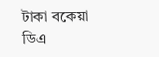টাকা বকেয়া ডিএ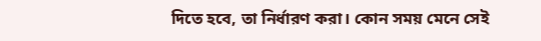দিতে হবে, তা নির্ধারণ করা। কোন সময় মেনে সেই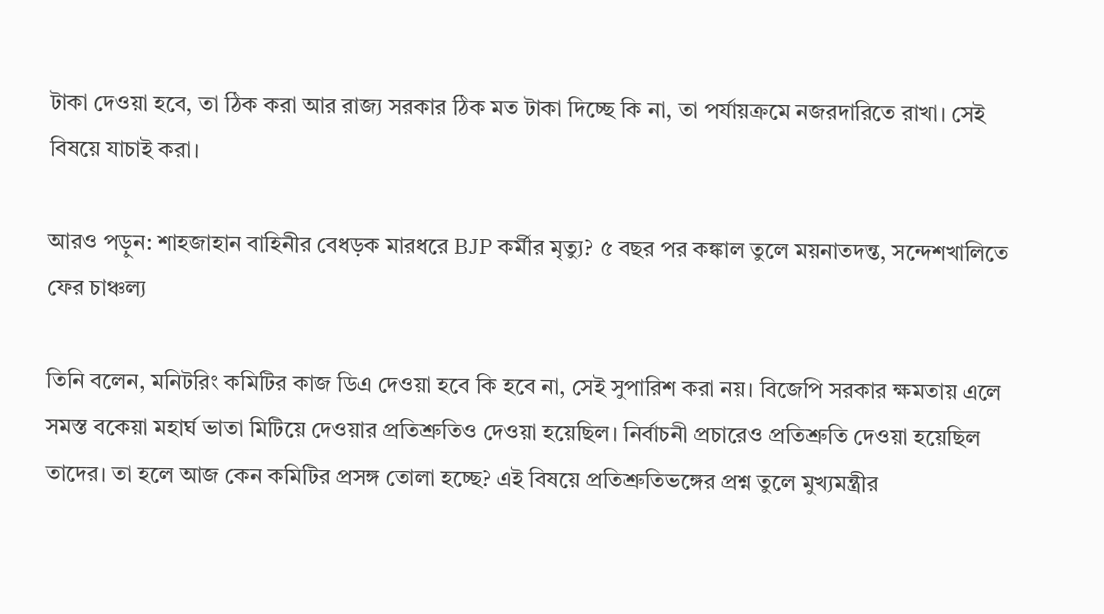টাকা দেওয়া হবে, তা ঠিক করা আর রাজ্য সরকার ঠিক মত টাকা দিচ্ছে কি না, তা পর্যায়ক্রমে নজরদারিতে রাখা। সেই বিষয়ে যাচাই করা।

আরও পড়ুন: শাহজাহান বাহিনীর বেধড়ক মারধরে BJP কর্মীর মৃত্যু? ৫ বছর পর কঙ্কাল তুলে ময়নাতদন্ত, সন্দেশখালিতে ফের চাঞ্চল্য

তিনি বলেন, মনিটরিং কমিটির কাজ ডিএ দেওয়া হবে কি হবে না, সেই সুপারিশ করা নয়। বিজেপি সরকার ক্ষমতায় এলে সমস্ত বকেয়া মহার্ঘ ভাতা মিটিয়ে দেওয়ার প্রতিশ্রুতিও দেওয়া হয়েছিল। নির্বাচনী প্রচারেও প্রতিশ্রুতি দেওয়া হয়েছিল তাদের। তা হলে আজ কেন কমিটির প্রসঙ্গ তোলা হচ্ছে? এই বিষয়ে প্রতিশ্রুতিভঙ্গের প্রশ্ন তুলে মুখ্যমন্ত্রীর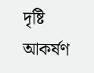দৃষ্টি আকর্ষণ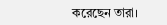করেছেন তারা।